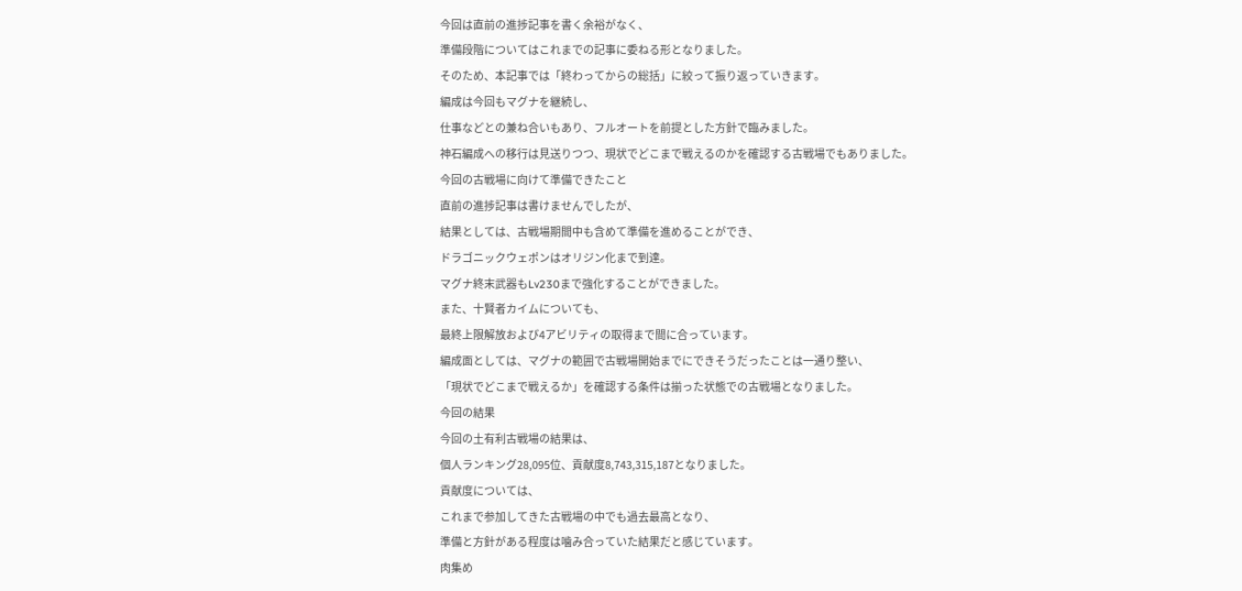今回は直前の進捗記事を書く余裕がなく、
準備段階についてはこれまでの記事に委ねる形となりました。
そのため、本記事では「終わってからの総括」に絞って振り返っていきます。
編成は今回もマグナを継続し、
仕事などとの兼ね合いもあり、フルオートを前提とした方針で臨みました。
神石編成への移行は見送りつつ、現状でどこまで戦えるのかを確認する古戦場でもありました。
今回の古戦場に向けて準備できたこと
直前の進捗記事は書けませんでしたが、
結果としては、古戦場期間中も含めて準備を進めることができ、
ドラゴニックウェポンはオリジン化まで到達。
マグナ終末武器もLv230まで強化することができました。
また、十賢者カイムについても、
最終上限解放および4アビリティの取得まで間に合っています。
編成面としては、マグナの範囲で古戦場開始までにできそうだったことは一通り整い、
「現状でどこまで戦えるか」を確認する条件は揃った状態での古戦場となりました。
今回の結果
今回の土有利古戦場の結果は、
個人ランキング28,095位、貢献度8,743,315,187となりました。
貢献度については、
これまで参加してきた古戦場の中でも過去最高となり、
準備と方針がある程度は噛み合っていた結果だと感じています。
肉集め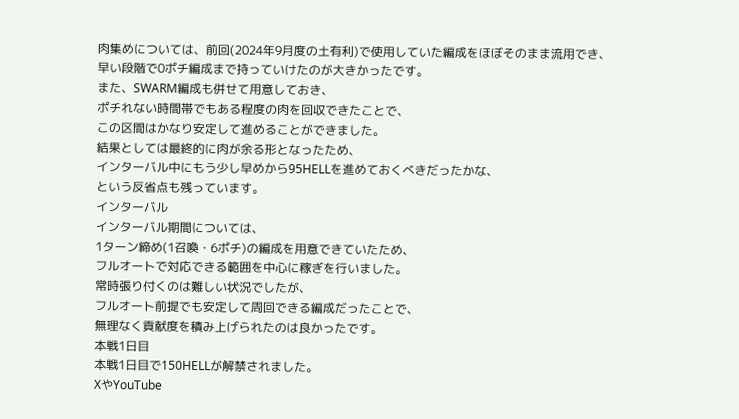肉集めについては、前回(2024年9月度の土有利)で使用していた編成をほぼそのまま流用でき、
早い段階で0ポチ編成まで持っていけたのが大きかったです。
また、SWARM編成も併せて用意しておき、
ポチれない時間帯でもある程度の肉を回収できたことで、
この区間はかなり安定して進めることができました。
結果としては最終的に肉が余る形となったため、
インターバル中にもう少し早めから95HELLを進めておくべきだったかな、
という反省点も残っています。
インターバル
インターバル期間については、
1ターン締め(1召喚・6ポチ)の編成を用意できていたため、
フルオートで対応できる範囲を中心に稼ぎを行いました。
常時張り付くのは難しい状況でしたが、
フルオート前提でも安定して周回できる編成だったことで、
無理なく貢献度を積み上げられたのは良かったです。
本戦1日目
本戦1日目で150HELLが解禁されました。
XやYouTube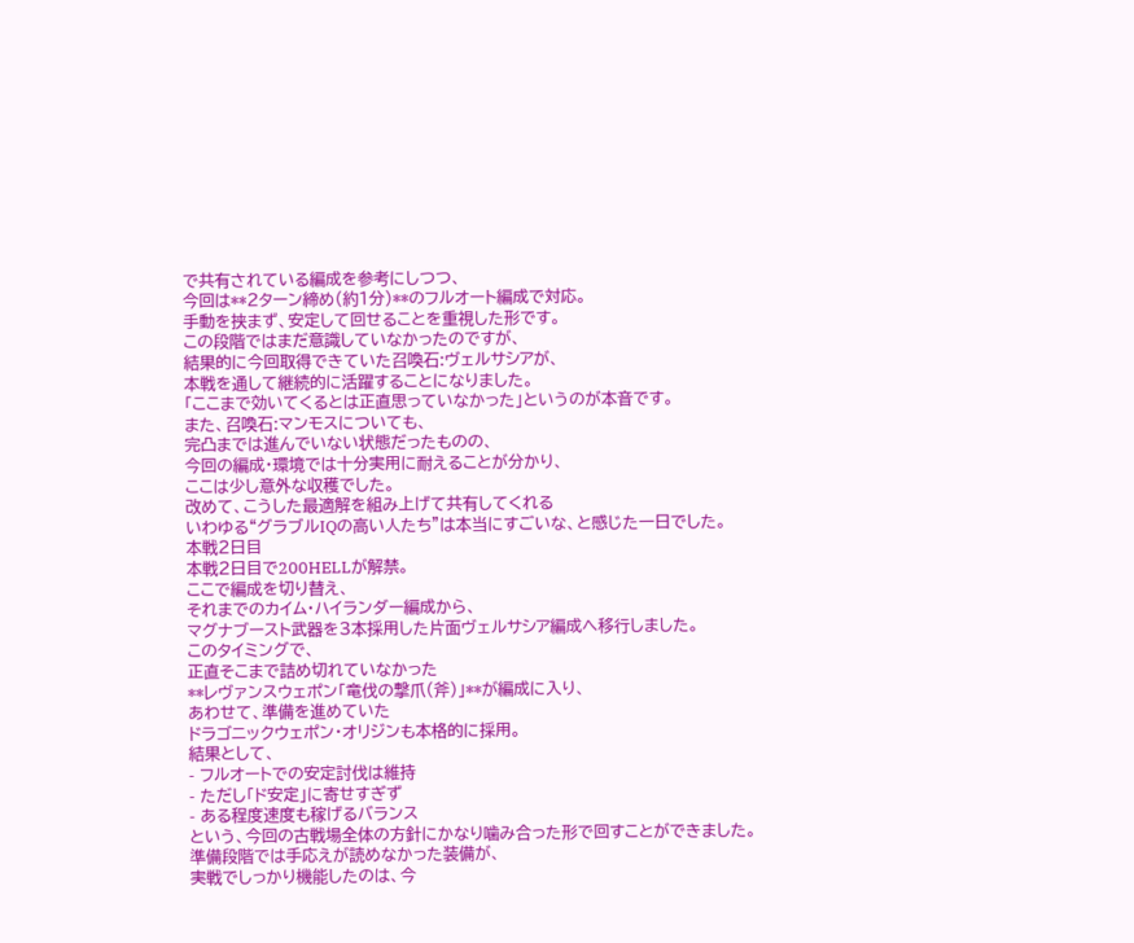で共有されている編成を参考にしつつ、
今回は**2ターン締め(約1分)**のフルオート編成で対応。
手動を挟まず、安定して回せることを重視した形です。
この段階ではまだ意識していなかったのですが、
結果的に今回取得できていた召喚石:ヴェルサシアが、
本戦を通して継続的に活躍することになりました。
「ここまで効いてくるとは正直思っていなかった」というのが本音です。
また、召喚石:マンモスについても、
完凸までは進んでいない状態だったものの、
今回の編成・環境では十分実用に耐えることが分かり、
ここは少し意外な収穫でした。
改めて、こうした最適解を組み上げて共有してくれる
いわゆる“グラブルIQの高い人たち”は本当にすごいな、と感じた一日でした。
本戦2日目
本戦2日目で200HELLが解禁。
ここで編成を切り替え、
それまでのカイム・ハイランダー編成から、
マグナブースト武器を3本採用した片面ヴェルサシア編成へ移行しました。
このタイミングで、
正直そこまで詰め切れていなかった
**レヴァンスウェポン「竜伐の撃爪(斧)」**が編成に入り、
あわせて、準備を進めていた
ドラゴニックウェポン・オリジンも本格的に採用。
結果として、
- フルオートでの安定討伐は維持
- ただし「ド安定」に寄せすぎず
- ある程度速度も稼げるバランス
という、今回の古戦場全体の方針にかなり噛み合った形で回すことができました。
準備段階では手応えが読めなかった装備が、
実戦でしっかり機能したのは、今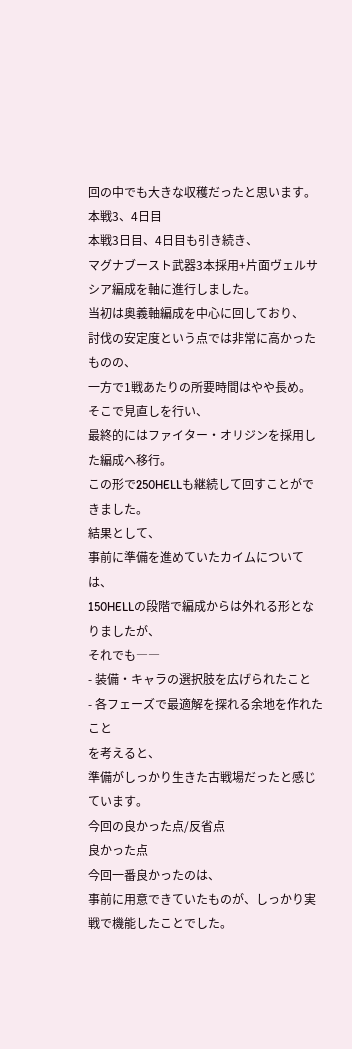回の中でも大きな収穫だったと思います。
本戦3、4日目
本戦3日目、4日目も引き続き、
マグナブースト武器3本採用+片面ヴェルサシア編成を軸に進行しました。
当初は奥義軸編成を中心に回しており、
討伐の安定度という点では非常に高かったものの、
一方で1戦あたりの所要時間はやや長め。
そこで見直しを行い、
最終的にはファイター・オリジンを採用した編成へ移行。
この形で250HELLも継続して回すことができました。
結果として、
事前に準備を進めていたカイムについては、
150HELLの段階で編成からは外れる形となりましたが、
それでも――
- 装備・キャラの選択肢を広げられたこと
- 各フェーズで最適解を探れる余地を作れたこと
を考えると、
準備がしっかり生きた古戦場だったと感じています。
今回の良かった点/反省点
良かった点
今回一番良かったのは、
事前に用意できていたものが、しっかり実戦で機能したことでした。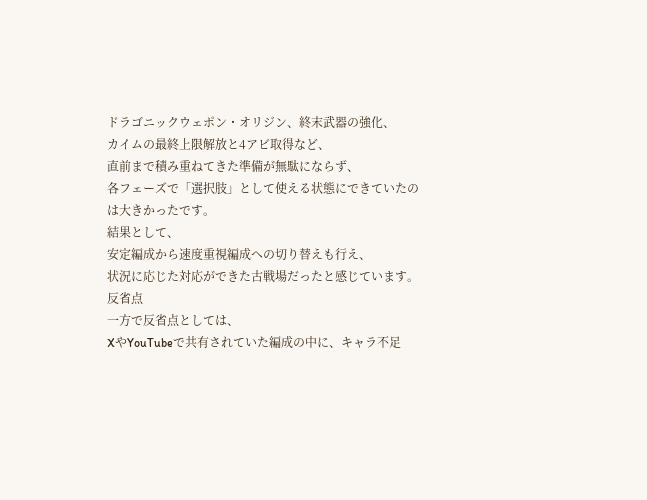ドラゴニックウェポン・オリジン、終末武器の強化、
カイムの最終上限解放と4アビ取得など、
直前まで積み重ねてきた準備が無駄にならず、
各フェーズで「選択肢」として使える状態にできていたのは大きかったです。
結果として、
安定編成から速度重視編成への切り替えも行え、
状況に応じた対応ができた古戦場だったと感じています。
反省点
一方で反省点としては、
XやYouTubeで共有されていた編成の中に、キャラ不足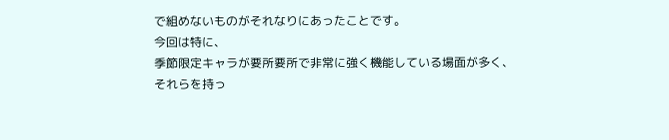で組めないものがそれなりにあったことです。
今回は特に、
季節限定キャラが要所要所で非常に強く機能している場面が多く、
それらを持っ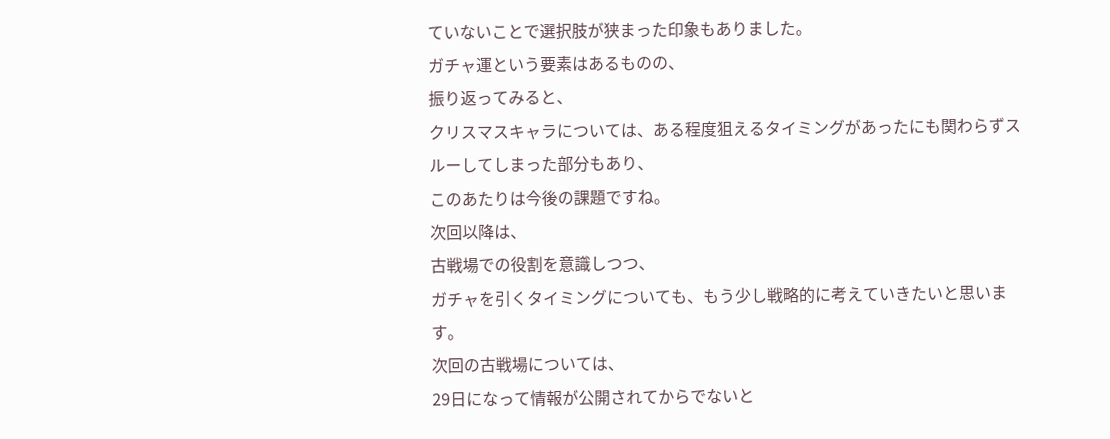ていないことで選択肢が狭まった印象もありました。
ガチャ運という要素はあるものの、
振り返ってみると、
クリスマスキャラについては、ある程度狙えるタイミングがあったにも関わらずスルーしてしまった部分もあり、
このあたりは今後の課題ですね。
次回以降は、
古戦場での役割を意識しつつ、
ガチャを引くタイミングについても、もう少し戦略的に考えていきたいと思います。
次回の古戦場については、
29日になって情報が公開されてからでないと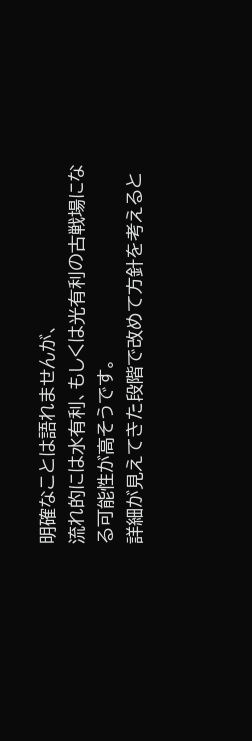明確なことは語れませんが、
流れ的には水有利、もしくは光有利の古戦場になる可能性が高そうです。
詳細が見えてきた段階で改めて方針を考えると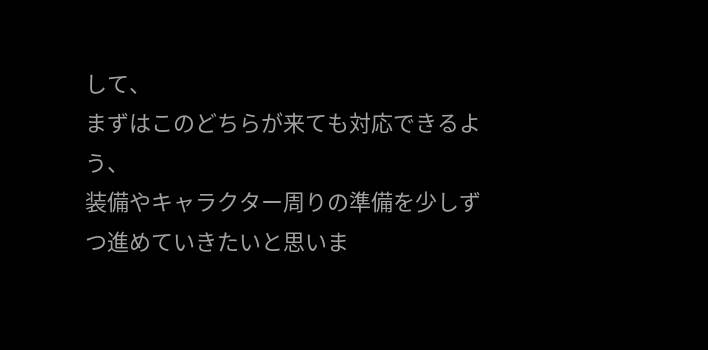して、
まずはこのどちらが来ても対応できるよう、
装備やキャラクター周りの準備を少しずつ進めていきたいと思いま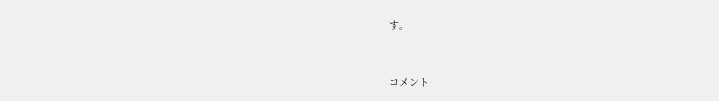す。


コメント